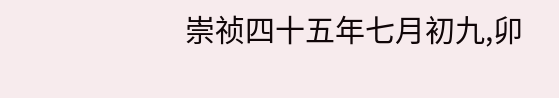崇祯四十五年七月初九,卯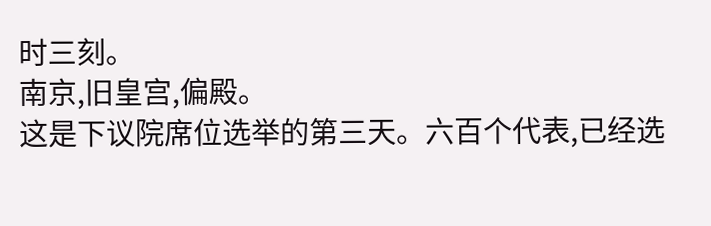时三刻。
南京,旧皇宫,偏殿。
这是下议院席位选举的第三天。六百个代表,已经选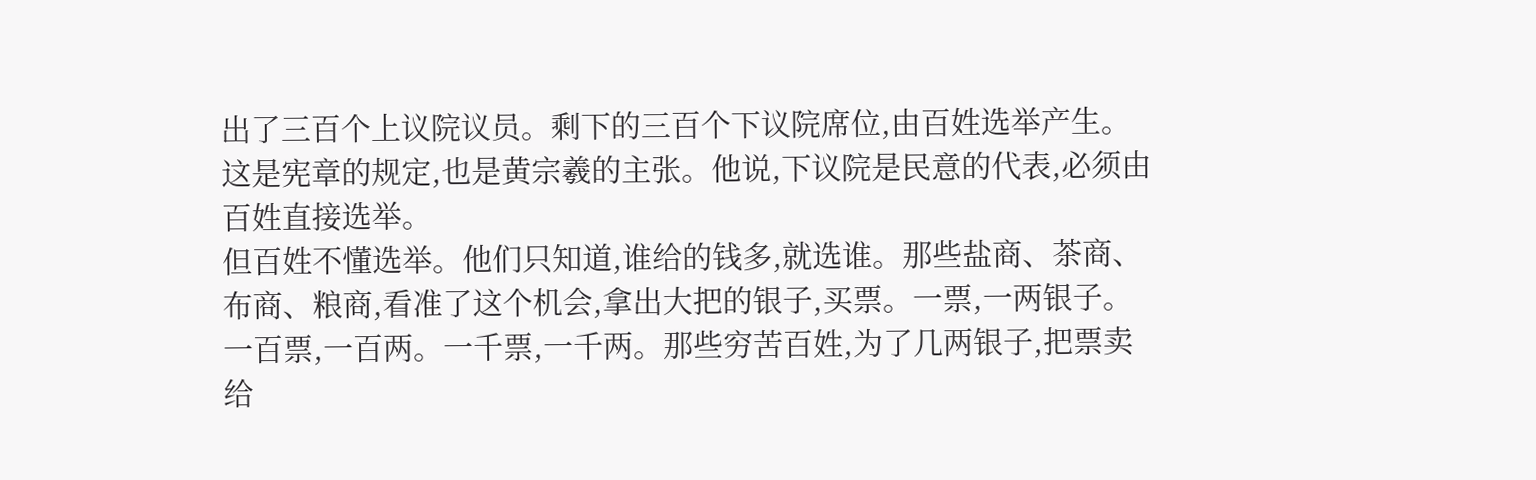出了三百个上议院议员。剩下的三百个下议院席位,由百姓选举产生。这是宪章的规定,也是黄宗羲的主张。他说,下议院是民意的代表,必须由百姓直接选举。
但百姓不懂选举。他们只知道,谁给的钱多,就选谁。那些盐商、茶商、布商、粮商,看准了这个机会,拿出大把的银子,买票。一票,一两银子。一百票,一百两。一千票,一千两。那些穷苦百姓,为了几两银子,把票卖给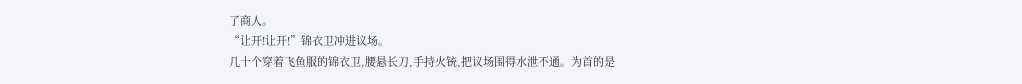了商人。
“让开!让开!”锦衣卫冲进议场。
几十个穿着飞鱼服的锦衣卫,腰悬长刀,手持火铳,把议场围得水泄不通。为首的是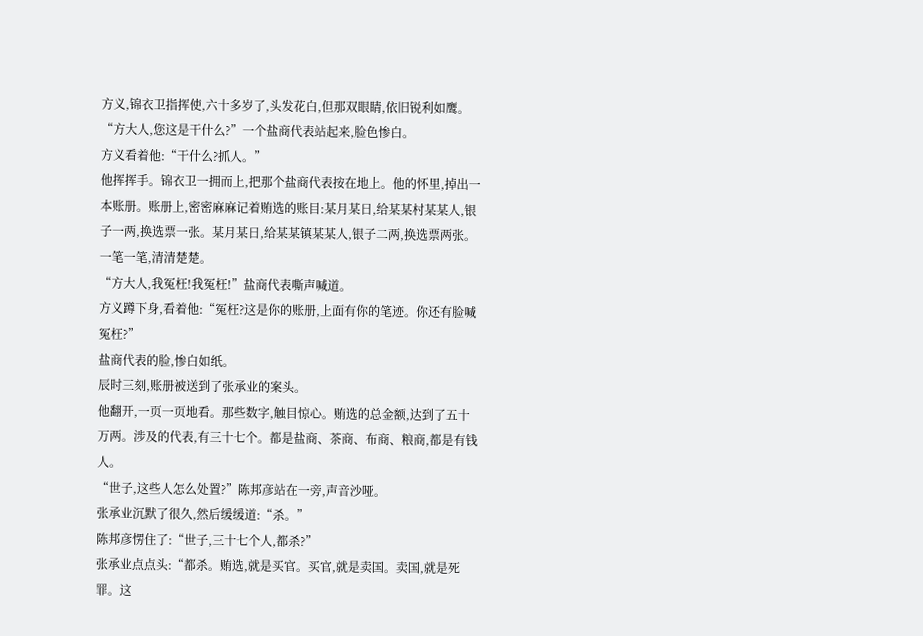方义,锦衣卫指挥使,六十多岁了,头发花白,但那双眼睛,依旧锐利如鹰。
“方大人,您这是干什么?”一个盐商代表站起来,脸色惨白。
方义看着他:“干什么?抓人。”
他挥挥手。锦衣卫一拥而上,把那个盐商代表按在地上。他的怀里,掉出一本账册。账册上,密密麻麻记着贿选的账目:某月某日,给某某村某某人,银子一两,换选票一张。某月某日,给某某镇某某人,银子二两,换选票两张。一笔一笔,清清楚楚。
“方大人,我冤枉!我冤枉!”盐商代表嘶声喊道。
方义蹲下身,看着他:“冤枉?这是你的账册,上面有你的笔迹。你还有脸喊冤枉?”
盐商代表的脸,惨白如纸。
辰时三刻,账册被送到了张承业的案头。
他翻开,一页一页地看。那些数字,触目惊心。贿选的总金额,达到了五十万两。涉及的代表,有三十七个。都是盐商、茶商、布商、粮商,都是有钱人。
“世子,这些人怎么处置?”陈邦彦站在一旁,声音沙哑。
张承业沉默了很久,然后缓缓道:“杀。”
陈邦彦愣住了:“世子,三十七个人,都杀?”
张承业点点头:“都杀。贿选,就是买官。买官,就是卖国。卖国,就是死罪。这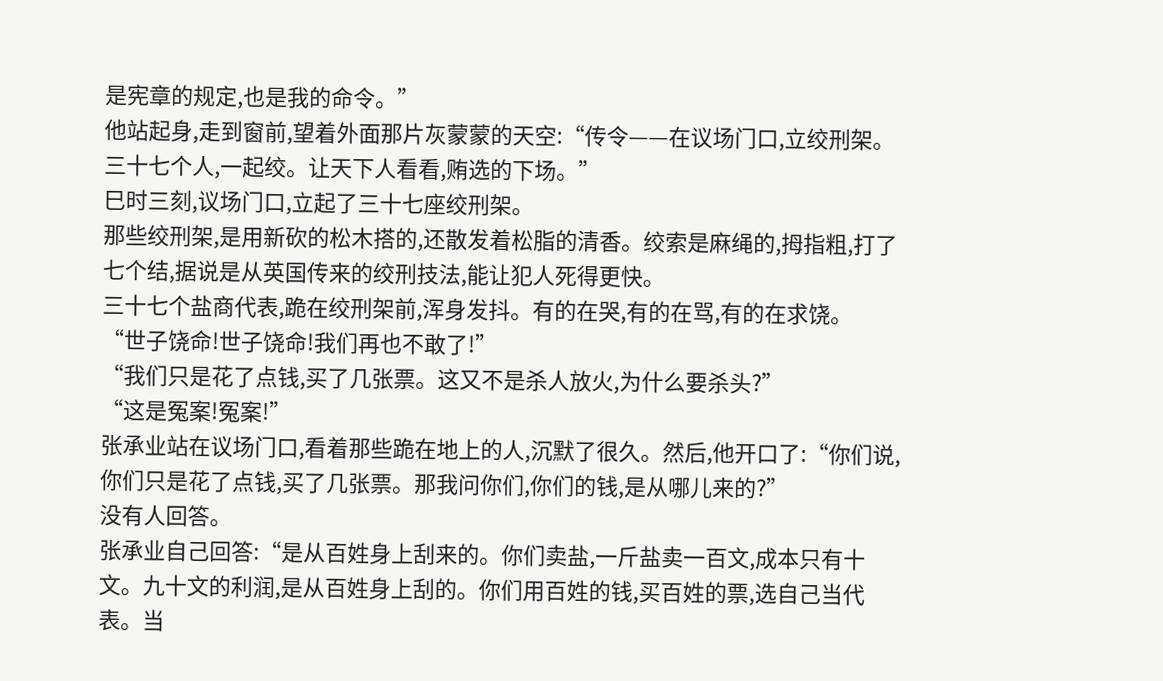是宪章的规定,也是我的命令。”
他站起身,走到窗前,望着外面那片灰蒙蒙的天空:“传令——在议场门口,立绞刑架。三十七个人,一起绞。让天下人看看,贿选的下场。”
巳时三刻,议场门口,立起了三十七座绞刑架。
那些绞刑架,是用新砍的松木搭的,还散发着松脂的清香。绞索是麻绳的,拇指粗,打了七个结,据说是从英国传来的绞刑技法,能让犯人死得更快。
三十七个盐商代表,跪在绞刑架前,浑身发抖。有的在哭,有的在骂,有的在求饶。
“世子饶命!世子饶命!我们再也不敢了!”
“我们只是花了点钱,买了几张票。这又不是杀人放火,为什么要杀头?”
“这是冤案!冤案!”
张承业站在议场门口,看着那些跪在地上的人,沉默了很久。然后,他开口了:“你们说,你们只是花了点钱,买了几张票。那我问你们,你们的钱,是从哪儿来的?”
没有人回答。
张承业自己回答:“是从百姓身上刮来的。你们卖盐,一斤盐卖一百文,成本只有十文。九十文的利润,是从百姓身上刮的。你们用百姓的钱,买百姓的票,选自己当代表。当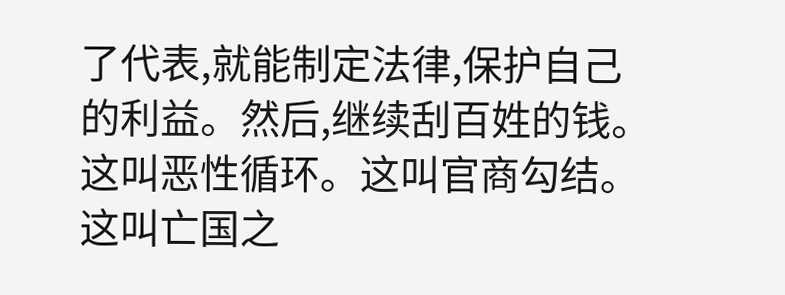了代表,就能制定法律,保护自己的利益。然后,继续刮百姓的钱。这叫恶性循环。这叫官商勾结。这叫亡国之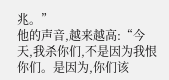兆。”
他的声音,越来越高:“今天,我杀你们,不是因为我恨你们。是因为,你们该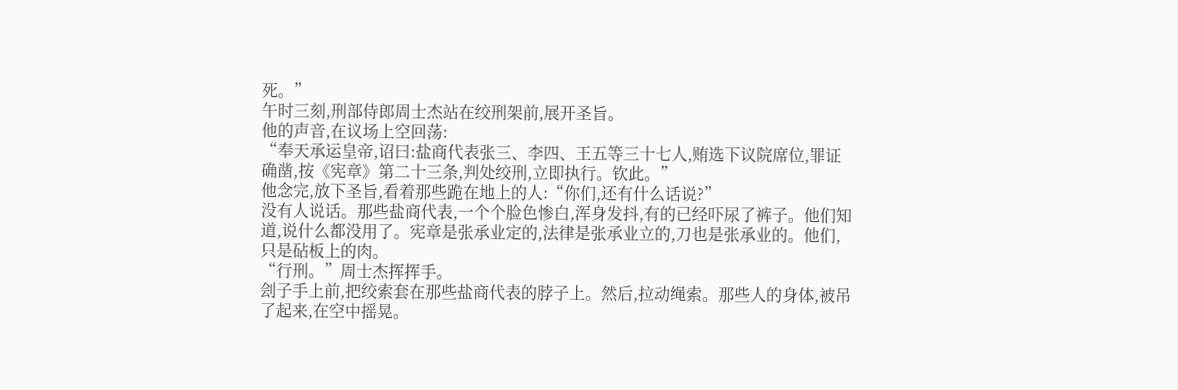死。”
午时三刻,刑部侍郎周士杰站在绞刑架前,展开圣旨。
他的声音,在议场上空回荡:
“奉天承运皇帝,诏曰:盐商代表张三、李四、王五等三十七人,贿选下议院席位,罪证确凿,按《宪章》第二十三条,判处绞刑,立即执行。钦此。”
他念完,放下圣旨,看着那些跪在地上的人:“你们,还有什么话说?”
没有人说话。那些盐商代表,一个个脸色惨白,浑身发抖,有的已经吓尿了裤子。他们知道,说什么都没用了。宪章是张承业定的,法律是张承业立的,刀也是张承业的。他们,只是砧板上的肉。
“行刑。”周士杰挥挥手。
刽子手上前,把绞索套在那些盐商代表的脖子上。然后,拉动绳索。那些人的身体,被吊了起来,在空中摇晃。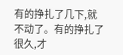有的挣扎了几下,就不动了。有的挣扎了很久,才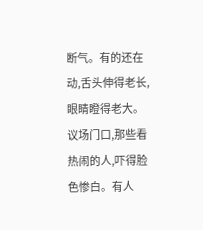断气。有的还在动,舌头伸得老长,眼睛瞪得老大。
议场门口,那些看热闹的人,吓得脸色惨白。有人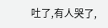吐了,有人哭了,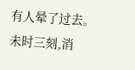有人晕了过去。
未时三刻,消